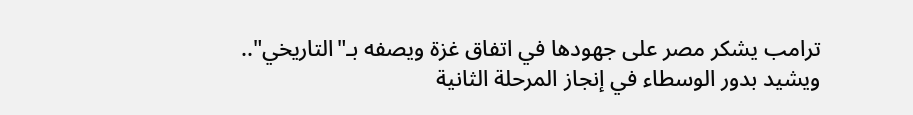ترامب يشكر مصر على جهودها في اتفاق غزة ويصفه بـ"التاريخي".. ويشيد بدور الوسطاء في إنجاز المرحلة الثانية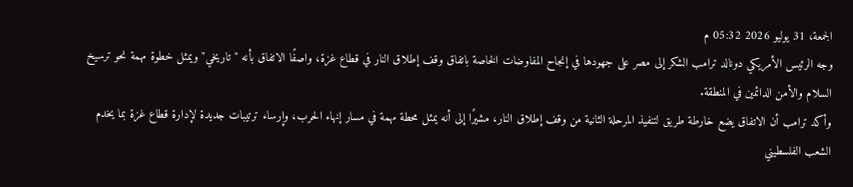الجمعة، 31 يوليو 2026 05:32 م
وجه الرئيس الأمريكي دونالد ترامب الشكر إلى مصر على جهودها في إنجاح المفاوضات الخاصة باتفاق وقف إطلاق النار في قطاع غزة، واصفًا الاتفاق بأنه "تاريخي" ويمثل خطوة مهمة نحو ترسيخ السلام والأمن الدائمين في المنطقة.
وأكد ترامب أن الاتفاق يضع خارطة طريق لتنفيذ المرحلة الثانية من وقف إطلاق النار، مشيرًا إلى أنه يمثل محطة مهمة في مسار إنهاء الحرب، وإرساء ترتيبات جديدة لإدارة قطاع غزة بما يخدم الشعب الفلسطيني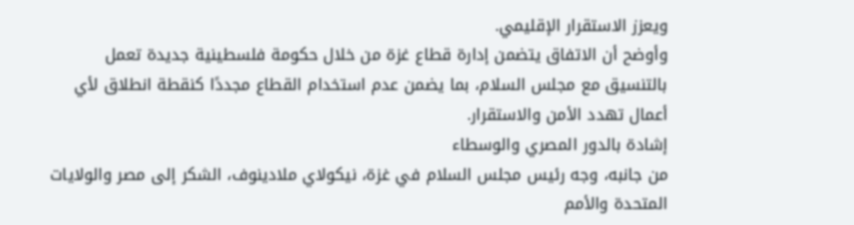ويعزز الاستقرار الإقليمي.
وأوضح أن الاتفاق يتضمن إدارة قطاع غزة من خلال حكومة فلسطينية جديدة تعمل بالتنسيق مع مجلس السلام، بما يضمن عدم استخدام القطاع مجددًا كنقطة انطلاق لأي أعمال تهدد الأمن والاستقرار.
إشادة بالدور المصري والوسطاء
من جانبه، وجه رئيس مجلس السلام في غزة، نيكولاي ملادينوف، الشكر إلى مصر والولايات المتحدة والأمم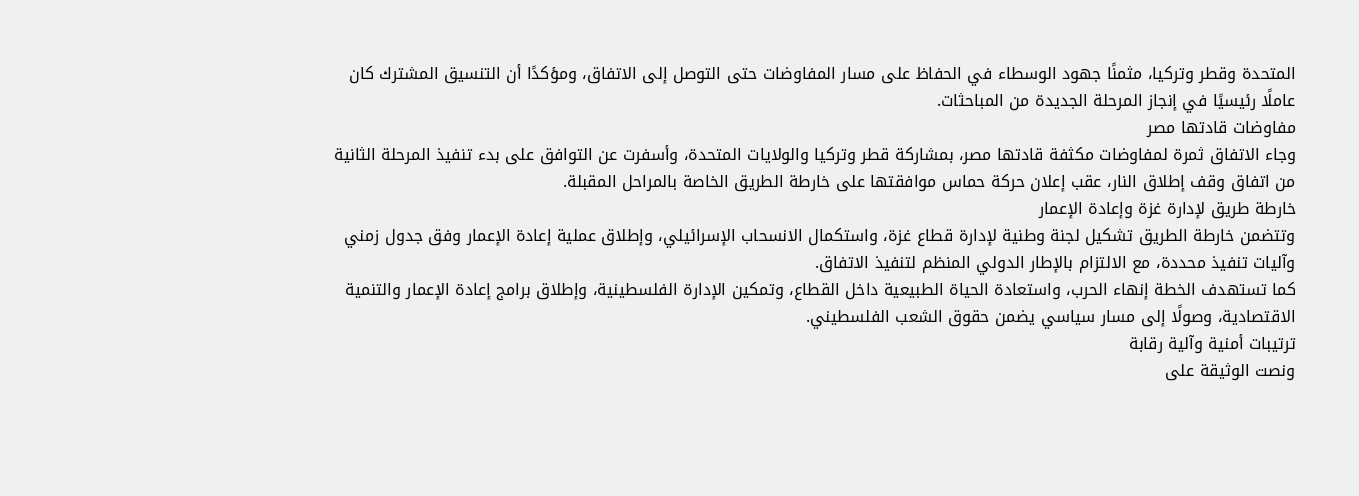المتحدة وقطر وتركيا، مثمنًا جهود الوسطاء في الحفاظ على مسار المفاوضات حتى التوصل إلى الاتفاق، ومؤكدًا أن التنسيق المشترك كان عاملًا رئيسيًا في إنجاز المرحلة الجديدة من المباحثات.
مفاوضات قادتها مصر
وجاء الاتفاق ثمرة لمفاوضات مكثفة قادتها مصر، بمشاركة قطر وتركيا والولايات المتحدة، وأسفرت عن التوافق على بدء تنفيذ المرحلة الثانية من اتفاق وقف إطلاق النار، عقب إعلان حركة حماس موافقتها على خارطة الطريق الخاصة بالمراحل المقبلة.
خارطة طريق لإدارة غزة وإعادة الإعمار
وتتضمن خارطة الطريق تشكيل لجنة وطنية لإدارة قطاع غزة، واستكمال الانسحاب الإسرائيلي، وإطلاق عملية إعادة الإعمار وفق جدول زمني وآليات تنفيذ محددة، مع الالتزام بالإطار الدولي المنظم لتنفيذ الاتفاق.
كما تستهدف الخطة إنهاء الحرب، واستعادة الحياة الطبيعية داخل القطاع، وتمكين الإدارة الفلسطينية، وإطلاق برامج إعادة الإعمار والتنمية الاقتصادية، وصولًا إلى مسار سياسي يضمن حقوق الشعب الفلسطيني.
ترتيبات أمنية وآلية رقابة
ونصت الوثيقة على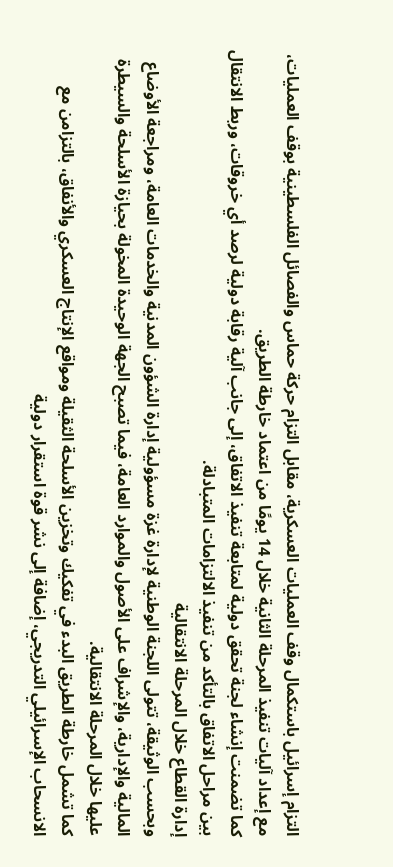التزام إسرائيل باستكمال وقف العمليات العسكرية، مقابل التزام حركة حماس والفصائل الفلسطينية بوقف العمليات، مع إعداد آليات تنفيذ المرحلة الثانية خلال 14 يومًا من اعتماد خارطة الطريق.
كما تضمنت إنشاء لجنة تحقق دولية لمتابعة تنفيذ الاتفاق، إلى جانب آلية رقابة دولية لرصد أي خروقات، وربط الانتقال بين مراحل الاتفاق بالتأكد من تنفيذ الالتزامات المتبادلة.
إدارة القطاع خلال المرحلة الانتقالية
وبحسب الوثيقة، تتولى اللجنة الوطنية لإدارة غزة مسؤولية إدارة الشؤون المدنية والخدمات العامة، ومراجعة الأوضاع المالية والإدارية، والإشراف على الأصول والموارد العامة، فيما تصبح الجهة الوحيدة المخولة بحيازة الأسلحة والسيطرة عليها خلال المرحلة الانتقالية.
كما تشمل خارطة الطريق البدء في تفكيك وتخزين الأسلحة الثقيلة ومواقع الإنتاج العسكري والأنفاق، بالتزامن مع الانسحاب الإسرائيلي التدريجي، إضافة إلى نشر قوة استقرار دولية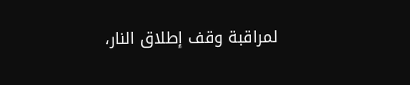لمراقبة وقف إطلاق النار،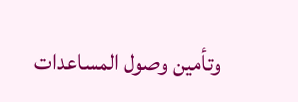وتأمين وصول المساعدات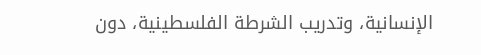الإنسانية، وتدريب الشرطة الفلسطينية، دون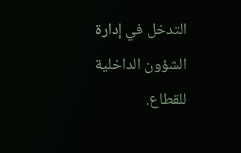التدخل في إدارة الشؤون الداخلية للقطاع.